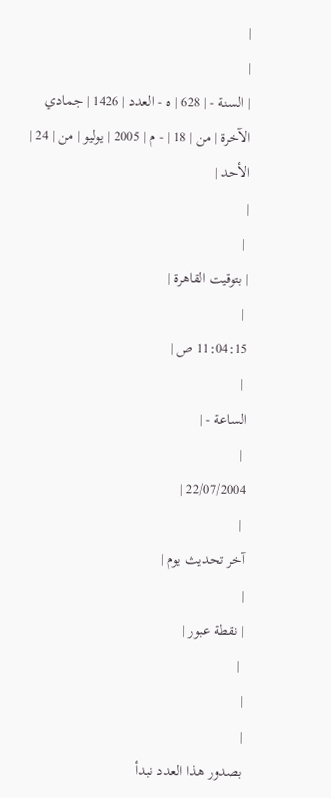|
|
| السنة - | 628 | ه - العدد | 1426 | جمادي الآخرة | من | 18 | - م | 2005 | يوليو | من | 24 | الأحد |
|
 |
| بتوقيت القاهرة |
 |
11:04:15 ص |
 |
الساعة - |
 |
22/07/2004 |
 |
آخر تحديث يوم |
|
| نقطة عبور |
 |
|
|
بصدور هذا العدد نبدأ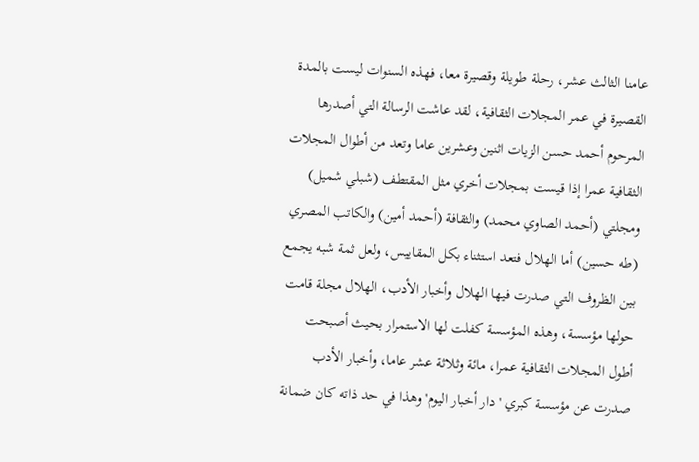عامنا الثالث عشر، رحلة طويلة وقصيرة معا، فهذه السنوات ليست بالمدة القصيرة في عمر المجلات الثقافية، لقد عاشت الرسالة التي أصدرها المرحوم أحمد حسن الزيات اثنين وعشرين عاما وتعد من أطوال المجلات الثقافية عمرا إذا قيست بمجلات أخري مثل المقتطف (شبلي شميل) ومجلتي (أحمد الصاوي محمد) والثقافة (أحمد أمين) والكاتب المصري (طه حسين) أما الهلال فتعد استثناء بكل المقاييس، ولعل ثمة شبه يجمع بين الظروف التي صدرت فيها الهلال وأخبار الأدب، الهلال مجلة قامت حولها مؤسسة، وهذه المؤسسة كفلت لها الاستمرار بحيث أصبحت أطول المجلات الثقافية عمرا، مائة وثلاثة عشر عاما، وأخبار الأدب صدرت عن مؤسسة كبري 'دار أخبار اليوم' وهذا في حد ذاته كان ضمانة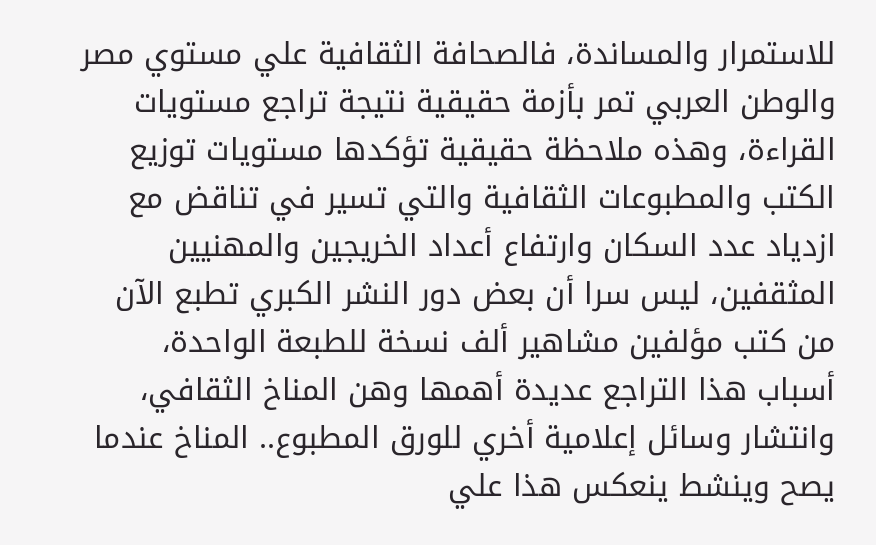للاستمرار والمساندة، فالصحافة الثقافية علي مستوي مصر والوطن العربي تمر بأزمة حقيقية نتيجة تراجع مستويات القراءة، وهذه ملاحظة حقيقية تؤكدها مستويات توزيع الكتب والمطبوعات الثقافية والتي تسير في تناقض مع ازدياد عدد السكان وارتفاع أعداد الخريجين والمهنيين المثقفين، ليس سرا أن بعض دور النشر الكبري تطبع الآن من كتب مؤلفين مشاهير ألف نسخة للطبعة الواحدة، أسباب هذا التراجع عديدة أهمها وهن المناخ الثقافي، وانتشار وسائل إعلامية أخري للورق المطبوع.. المناخ عندما يصح وينشط ينعكس هذا علي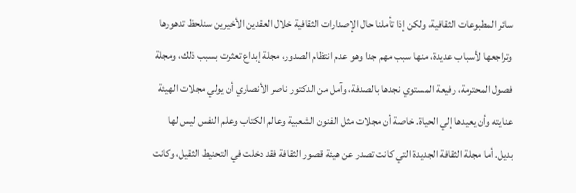سائر المطبوعات الثقافية، ولكن إذا تأملنا حال الإصدارات الثقافية خلال العقدين الأخيرين سنلحظ تدهورها وتراجعها لأسباب عديدة، منها سبب مهم جدا وهو عدم انتظام الصدور، مجلة إبداع تعثرت بسبب ذلك، ومجلة فصول المحترمة، رفيعة المستوي نجدها بالصدفة، وآمل من الدكتور ناصر الأنصاري أن يولي مجلات الهيئة عنايته وأن يعيدها إلي الحياة. خاصة أن مجلات مثل الفنون الشعبية وعالم الكتاب وعلم النفس ليس لها بديل. أما مجلة الثقافة الجديدة التي كانت تصدر عن هيئة قصور الثقافة فقد دخلت في التحنيط الثقيل، وكانت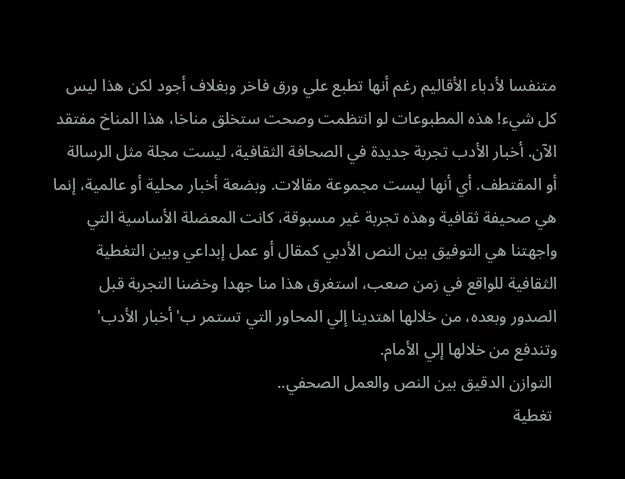متنفسا لأدباء الأقاليم رغم أنها تطبع علي ورق فاخر وبغلاف أجود لكن هذا ليس كل شيء! هذه المطبوعات لو انتظمت وصحت ستخلق مناخا، هذا المناخ مفتقد الآن. أخبار الأدب تجربة جديدة في الصحافة الثقافية، ليست مجلة مثل الرسالة أو المقتطف. أي أنها ليست مجموعة مقالات. وبضعة أخبار محلية أو عالمية، إنما هي صحيفة ثقافية وهذه تجربة غير مسبوقة، كانت المعضلة الأساسية التي واجهتنا هي التوفيق بين النص الأدبي كمقال أو عمل إبداعي وبين التغطية الثقافية للواقع في زمن صعب، استغرق هذا منا جهدا وخضنا التجربة قبل الصدور وبعده، من خلالها اهتدينا إلي المحاور التي تستمر ب'أخبار الأدب' وتندفع من خلالها إلي الأمام.
 التوازن الدقيق بين النص والعمل الصحفي..
 تغطية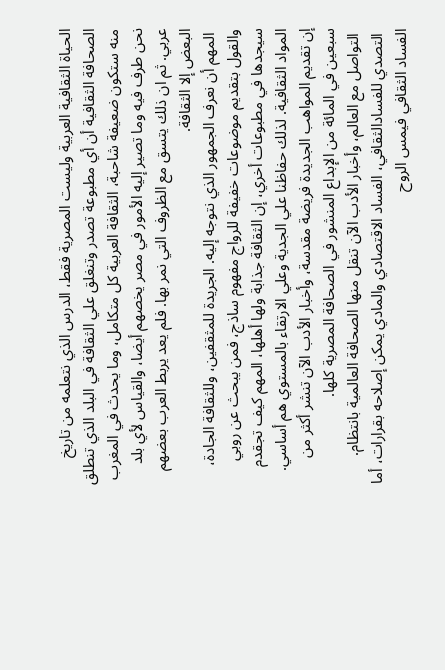الحياة الثقافية العربية وليست المصرية فقط، الدرس الذي نتعلمه من تاريخ الصحافة الثقافية أن أي مطبوعة تصدر وتنغلق علي الثقافة في البلد الذي تنطلق منه ستكون ضعيفة شاحبة، الثقافة العربية كل متكامل، وما يحدث في المغرب نحن طرف فيه وما تصير إليه الأمور في مصر يخصهم أيضا، والقياس لأي بلد عربي. ثم ان ذلك يتسق مع الظروف التي نمر بها. فلم يعد يربط العرب بعضهم البعض إلا الثقافة.
 المهم أن نعرف الجمهور الذي نتوجه إليه. الجريدة للمثقفين، وللثقافة الجادة، والقول بتقديم موضوعات خفيفة للرواج مفهوم ساذج، فمن يبحث عن روبي سيجدها في مطبوعات أخري، إن الثقافة جذابة ولها أهلها، المهم كيف تجقدم المواد الثقافية. لذلك حفاظنا علي الجدية وعلي الارتقاء بالمستوي هم أساسي. إن تقديم المواهب الجديدة فريضة مقدسة، وأخبار الأدب الآن تنشر أكثر من سبعين في المائة من الإبداع المنشور في الصحافة المصرية كلها.
 التواصل مع العالم، وأخبار الأدب الآن تنقل منها الصحافة العالمية بانتظام.
 التصدي للفسادالثقافي، الفساد الاقتصادي والمادي يمكن إصلاحه بقرارات، أما الفساد الثقافي فيمس الروح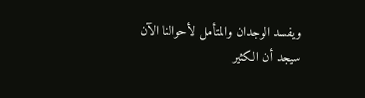ويفسد الوجدان والمتأمل لأحوالنا الآن سيجد أن الكثير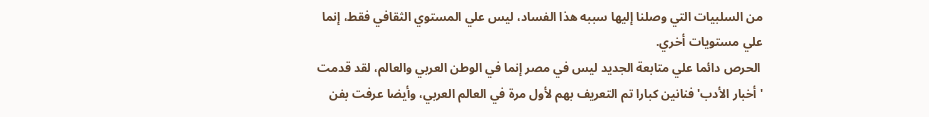من السلبيات التي وصلنا إليها سببه هذا الفساد، ليس علي المستوي الثقافي فقط، إنما علي مستويات أخري.
 الحرص دائما علي متابعة الجديد ليس في مصر إنما في الوطن العربي والعالم، لقد قدمت 'أخبار الأدب' فنانين كبارا تم التعريف بهم لأول مرة في العالم العربي، وأيضا عرفت بفن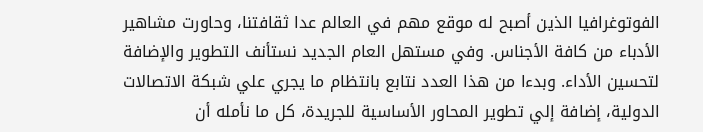الفوتوغرافيا الذين أصبح له موقع مهم في العالم عدا ثقافتنا، وحاورت مشاهير الأدباء من كافة الأجناس. وفي مستهل العام الجديد نستأنف التطوير والإضافة لتحسين الأداء. وبدءا من هذا العدد نتابع بانتظام ما يجري علي شبكة الاتصالات الدولية، إضافة إلي تطوير المحاور الأساسية للجريدة، كل ما نأمله أن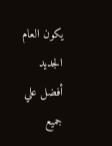يكون العام الجديد أفضل علي جميع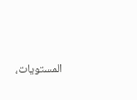المستويات،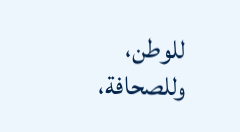للوطن، وللصحافة،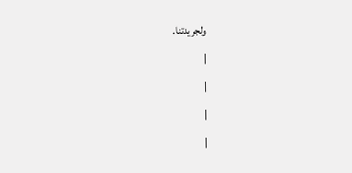ولجريدتنا.
|
|
|
|